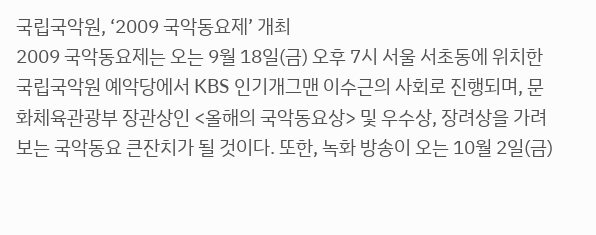국립국악원, ‘2009 국악동요제’ 개최
2009 국악동요제는 오는 9월 18일(금) 오후 7시 서울 서초동에 위치한 국립국악원 예악당에서 KBS 인기개그맨 이수근의 사회로 진행되며, 문화체육관광부 장관상인 <올해의 국악동요상> 및 우수상, 장려상을 가려보는 국악동요 큰잔치가 될 것이다. 또한, 녹화 방송이 오는 10월 2일(금)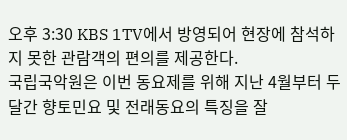오후 3:30 KBS 1TV에서 방영되어 현장에 참석하지 못한 관람객의 편의를 제공한다.
국립국악원은 이번 동요제를 위해 지난 4월부터 두 달간 향토민요 및 전래동요의 특징을 잘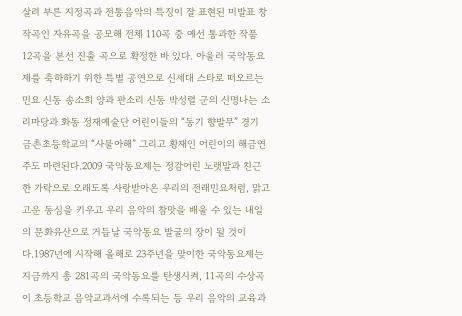살려 부른 지정곡과 전통음악의 특징이 잘 표현된 미발표 창작곡인 자유곡을 공모해 전체 110곡 중 예선 통과한 작품 12곡을 본선 진출 곡으로 확정한 바 있다. 아울러 국악동요제를 축하하기 위한 특별 공연으로 신세대 스타로 떠오르는 민요 신동 송소희 양과 판소리 신동 박성렬 군의 신명나는 소리마당과 화동 정재예술단 어린이들의 “동기 향발무” 경기 금촌초등학교의 “사물아해” 그리고 황재인 어린이의 해금연주도 마련된다.2009 국악동요제는 정감어린 노랫말과 친근한 가락으로 오래도록 사랑받아온 우리의 전래민요처럼, 맑고 고운 동심을 키우고 우리 음악의 참맛을 배울 수 있는 내일의 문화유산으로 거듭날 국악동요 발굴의 장이 될 것이다.1987년에 시작해 올해로 23주년을 맞이한 국악동요제는 지금까지 총 281곡의 국악동요를 탄생시켜, 11곡의 수상곡이 초등학교 음악교과서에 수록되는 등 우리 음악의 교육과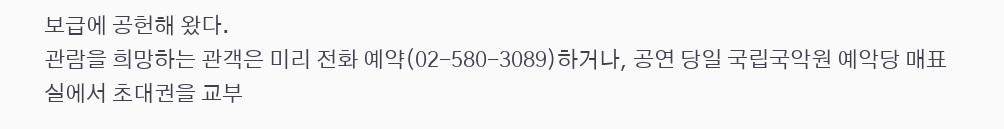보급에 공헌해 왔다.
관람을 희망하는 관객은 미리 전화 예약(02-580-3089)하거나, 공연 당일 국립국악원 예악당 매표실에서 초대권을 교부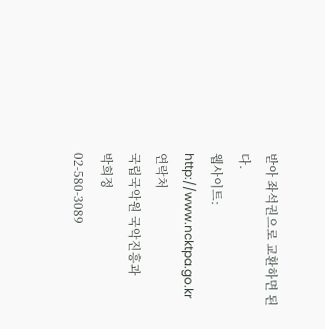받아 좌석권으로 교환하면 된다.
웹사이트: http://www.ncktpa.go.kr
연락처
국립국악원 국악진흥과
박희정
02-580-3089